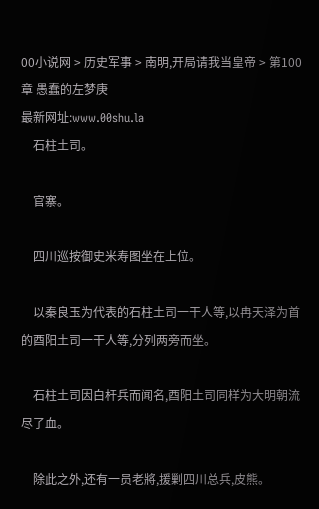00小说网 > 历史军事 > 南明,开局请我当皇帝 > 第100章 愚蠢的左梦庚
最新网址:www.00shu.la
    石柱土司。

    官寨。

    四川巡按御史米寿图坐在上位。

    以秦良玉为代表的石柱土司一干人等,以冉天泽为首的酉阳土司一干人等,分列两旁而坐。

    石柱土司因白杆兵而闻名,酉阳土司同样为大明朝流尽了血。

    除此之外,还有一员老將,援剿四川总兵,皮熊。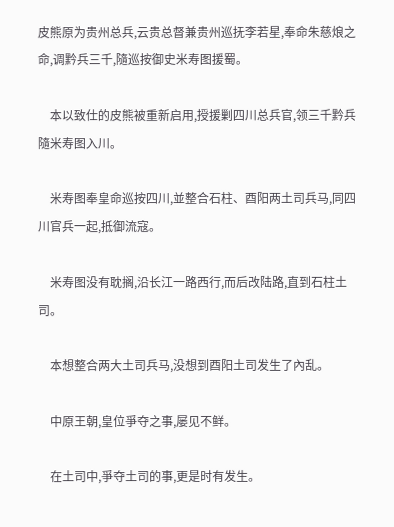皮熊原为贵州总兵,云贵总督兼贵州巡抚李若星,奉命朱慈烺之命,调黔兵三千,隨巡按御史米寿图援蜀。

    本以致仕的皮熊被重新启用,授援剿四川总兵官,领三千黔兵隨米寿图入川。

    米寿图奉皇命巡按四川,並整合石柱、酉阳两土司兵马,同四川官兵一起,抵御流寇。

    米寿图没有耽搁,沿长江一路西行,而后改陆路,直到石柱土司。

    本想整合两大土司兵马,没想到酉阳土司发生了內乱。

    中原王朝,皇位爭夺之事,屡见不鲜。

    在土司中,爭夺土司的事,更是时有发生。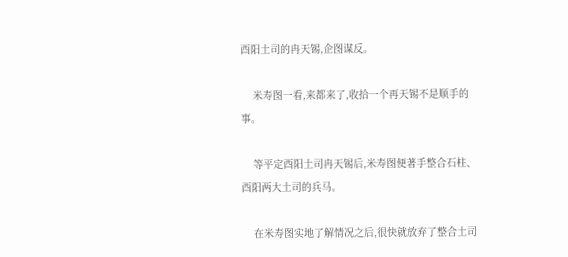酉阳土司的冉天锡,企图谋反。

    米寿图一看,来都来了,收拾一个再天锡不是顺手的事。

    等平定酉阳土司冉天锡后,米寿图便著手整合石柱、酉阳两大土司的兵马。

    在米寿图实地了解情况之后,很快就放弃了整合土司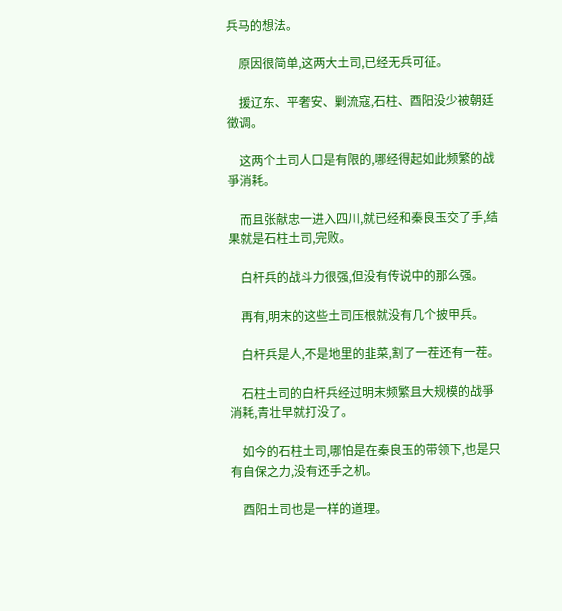兵马的想法。

    原因很简单,这两大土司,已经无兵可征。

    援辽东、平奢安、剿流寇,石柱、酉阳没少被朝廷徵调。

    这两个土司人口是有限的,哪经得起如此频繁的战爭消耗。

    而且张献忠一进入四川,就已经和秦良玉交了手,结果就是石柱土司,完败。

    白杆兵的战斗力很强,但没有传说中的那么强。

    再有,明末的这些土司压根就没有几个披甲兵。

    白杆兵是人,不是地里的韭菜,割了一茬还有一茬。

    石柱土司的白杆兵经过明末频繁且大规模的战爭消耗,青壮早就打没了。

    如今的石柱土司,哪怕是在秦良玉的带领下,也是只有自保之力,没有还手之机。

    酉阳土司也是一样的道理。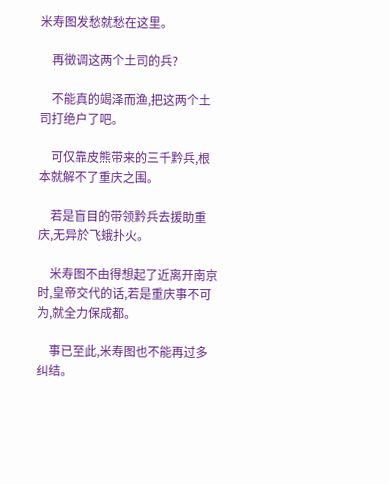米寿图发愁就愁在这里。

    再徵调这两个土司的兵?

    不能真的竭泽而渔,把这两个土司打绝户了吧。

    可仅靠皮熊带来的三千黔兵,根本就解不了重庆之围。

    若是盲目的带领黔兵去援助重庆,无异於飞蛾扑火。

    米寿图不由得想起了近离开南京时,皇帝交代的话,若是重庆事不可为,就全力保成都。

    事已至此,米寿图也不能再过多纠结。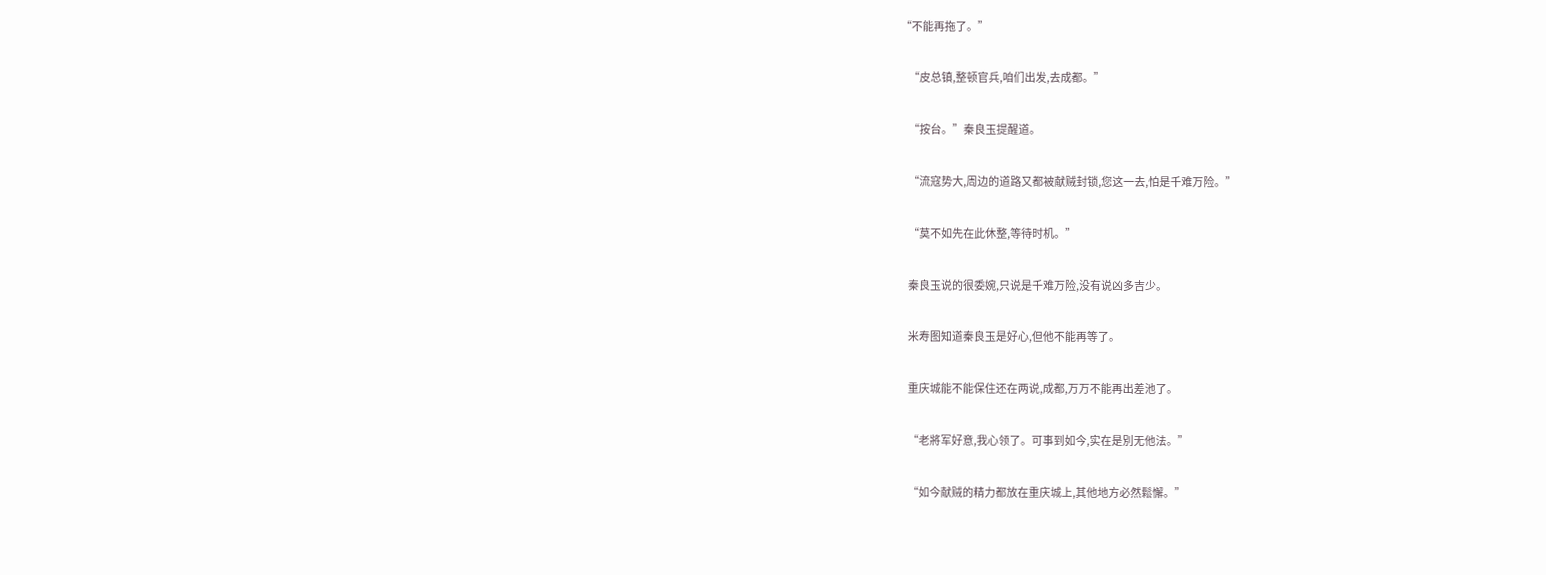“不能再拖了。”

    “皮总镇,整顿官兵,咱们出发,去成都。”

    “按台。”秦良玉提醒道。

    “流寇势大,周边的道路又都被献贼封锁,您这一去,怕是千难万险。”

    “莫不如先在此休整,等待时机。”

    秦良玉说的很委婉,只说是千难万险,没有说凶多吉少。

    米寿图知道秦良玉是好心,但他不能再等了。

    重庆城能不能保住还在两说,成都,万万不能再出差池了。

    “老將军好意,我心领了。可事到如今,实在是別无他法。”

    “如今献贼的精力都放在重庆城上,其他地方必然鬆懈。”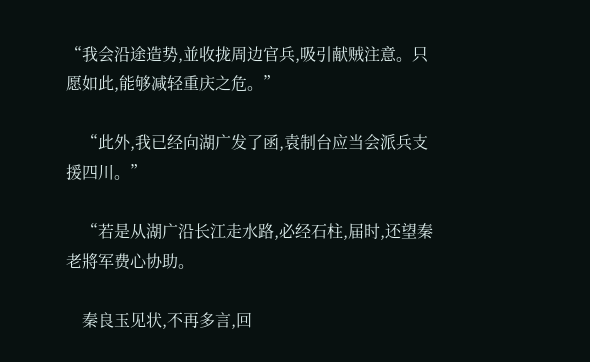“我会沿途造势,並收拢周边官兵,吸引献贼注意。只愿如此,能够减轻重庆之危。”

    “此外,我已经向湖广发了函,袁制台应当会派兵支援四川。”

    “若是从湖广沿长江走水路,必经石柱,届时,还望秦老將军费心协助。

    秦良玉见状,不再多言,回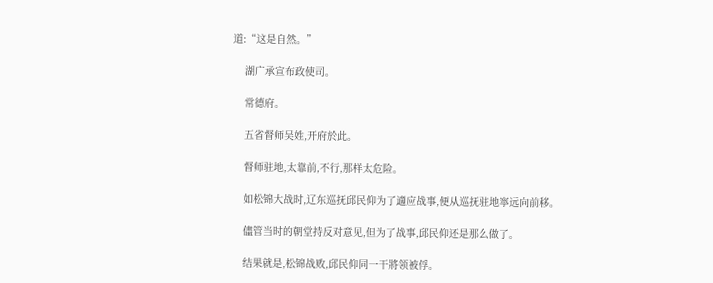道:“这是自然。”

    湖广承宣布政使司。

    常德府。

    五省督师吴姓,开府於此。

    督师驻地,太靠前,不行,那样太危险。

    如松锦大战时,辽东巡抚邱民仰为了適应战事,便从巡抚驻地寧远向前移。

    儘管当时的朝堂持反对意见,但为了战事,邱民仰还是那么做了。

    结果就是,松锦战败,邱民仰同一干將领被俘。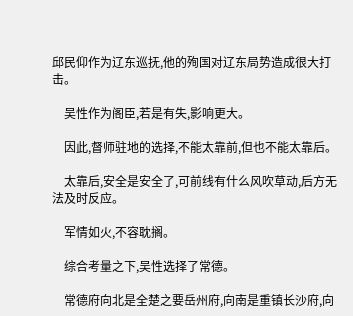邱民仰作为辽东巡抚,他的殉国对辽东局势造成很大打击。

    吴性作为阁臣,若是有失,影响更大。

    因此,督师驻地的选择,不能太靠前,但也不能太靠后。

    太靠后,安全是安全了,可前线有什么风吹草动,后方无法及时反应。

    军情如火,不容耽搁。

    综合考量之下,吴性选择了常德。

    常德府向北是全楚之要岳州府,向南是重镇长沙府,向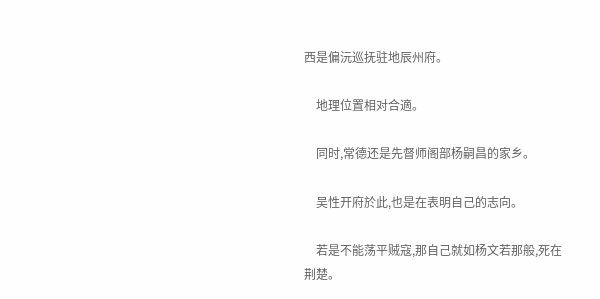西是偏沅巡抚驻地辰州府。

    地理位置相对合適。

    同时,常德还是先督师阁部杨嗣昌的家乡。

    吴性开府於此,也是在表明自己的志向。

    若是不能荡平贼寇,那自己就如杨文若那般,死在荆楚。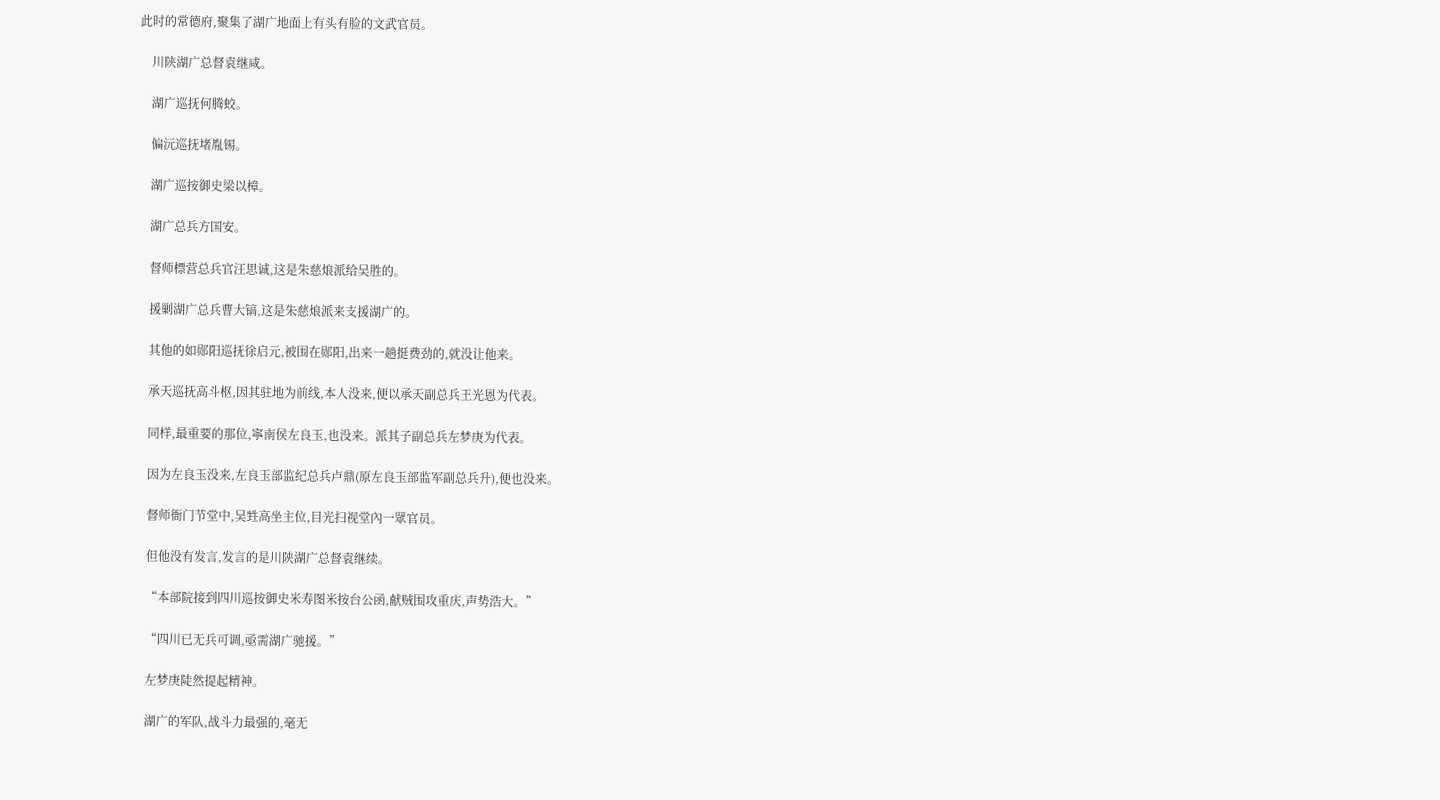此时的常德府,聚集了湖广地面上有头有脸的文武官员。

    川陕湖广总督袁继咸。

    湖广巡抚何腾蛟。

    偏沅巡抚堵胤锡。

    湖广巡按御史梁以樟。

    湖广总兵方国安。

    督师標营总兵官汪思诚,这是朱慈烺派给吴胜的。

    援剿湖广总兵曹大镐,这是朱慈烺派来支援湖广的。

    其他的如郧阳巡抚徐启元,被围在郧阳,出来一趟挺费劲的,就没让他来。

    承天巡抚高斗枢,因其驻地为前线,本人没来,便以承天副总兵王光恩为代表。

    同样,最重要的那位,寧南侯左良玉,也没来。派其子副总兵左梦庚为代表。

    因为左良玉没来,左良玉部监纪总兵卢鼎(原左良玉部监军副总兵升),便也没来。

    督师衙门节堂中,吴甡高坐主位,目光扫视堂內一眾官员。

    但他没有发言,发言的是川陕湖广总督袁继续。

    “本部院接到四川巡按御史米寿图米按台公函,献贼围攻重庆,声势浩大。”

    “四川已无兵可调,亟需湖广驰援。”

    左梦庚陡然提起精神。

    湖广的军队,战斗力最强的,毫无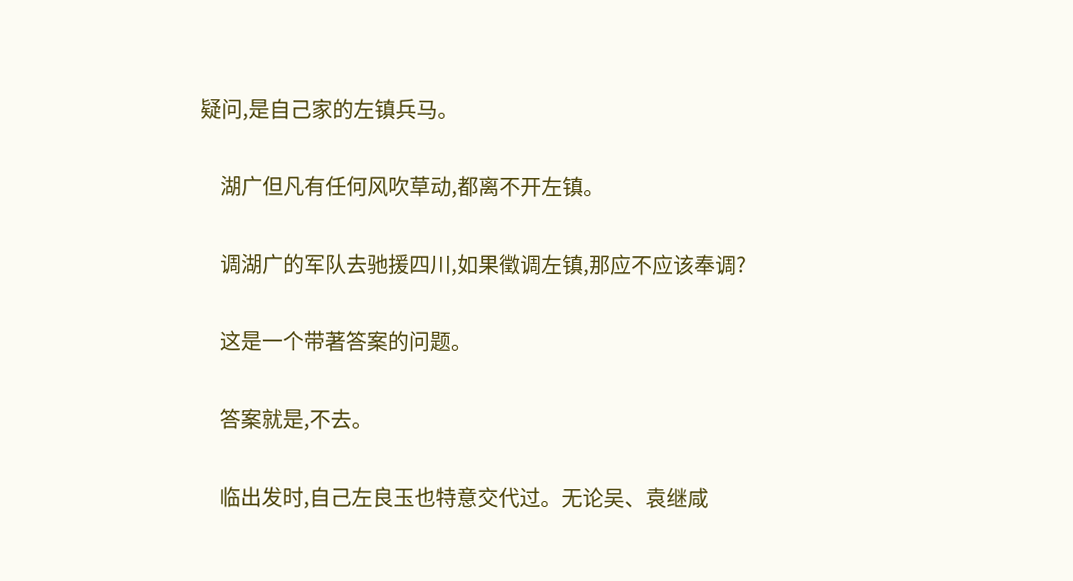疑问,是自己家的左镇兵马。

    湖广但凡有任何风吹草动,都离不开左镇。

    调湖广的军队去驰援四川,如果徵调左镇,那应不应该奉调?

    这是一个带著答案的问题。

    答案就是,不去。

    临出发时,自己左良玉也特意交代过。无论吴、袁继咸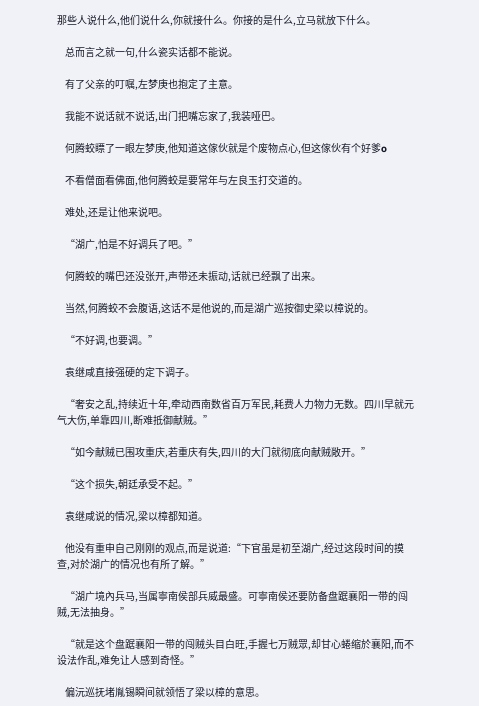那些人说什么,他们说什么,你就接什么。你接的是什么,立马就放下什么。

    总而言之就一句,什么瓷实话都不能说。

    有了父亲的叮嘱,左梦庚也抱定了主意。

    我能不说话就不说话,出门把嘴忘家了,我装哑巴。

    何腾蛟瞟了一眼左梦庚,他知道这傢伙就是个废物点心,但这傢伙有个好爹o

    不看僧面看佛面,他何腾蛟是要常年与左良玉打交道的。

    难处,还是让他来说吧。

    “湖广,怕是不好调兵了吧。”

    何腾蛟的嘴巴还没张开,声带还未振动,话就已经飘了出来。

    当然,何腾蛟不会腹语,这话不是他说的,而是湖广巡按御史梁以樟说的。

    “不好调,也要调。”

    袁继咸直接强硬的定下调子。

    “奢安之乱,持续近十年,牵动西南数省百万军民,耗费人力物力无数。四川早就元气大伤,单靠四川,断难抵御献贼。”

    “如今献贼已围攻重庆,若重庆有失,四川的大门就彻底向献贼敞开。”

    “这个损失,朝廷承受不起。”

    袁继咸说的情况,梁以樟都知道。

    他没有重申自己刚刚的观点,而是说道:“下官虽是初至湖广,经过这段时间的摸查,对於湖广的情况也有所了解。”

    “湖广境內兵马,当属寧南侯部兵威最盛。可寧南侯还要防备盘踞襄阳一带的闯贼,无法抽身。”

    “就是这个盘踞襄阳一带的闯贼头目白旺,手握七万贼眾,却甘心蜷缩於襄阳,而不设法作乱,难免让人感到奇怪。”

    偏沅巡抚堵胤锡瞬间就领悟了梁以樟的意思。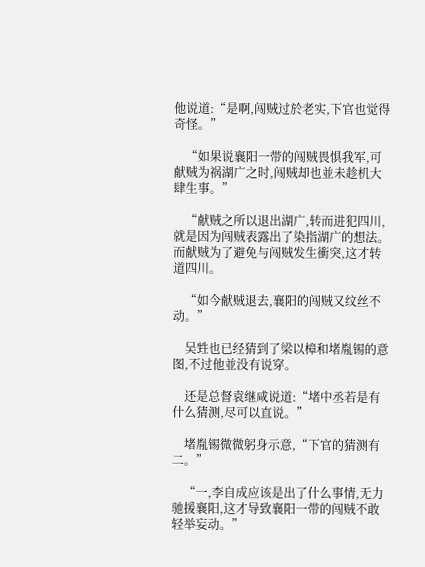他说道:“是啊,闯贼过於老实,下官也觉得奇怪。”

    “如果说襄阳一带的闯贼畏惧我军,可献贼为祸湖广之时,闯贼却也並未趁机大肆生事。”

    “献贼之所以退出湖广,转而进犯四川,就是因为闯贼表露出了染指湖广的想法。而献贼为了避免与闯贼发生衝突,这才转道四川。

    “如今献贼退去,襄阳的闯贼又纹丝不动。”

    吴甡也已经猜到了梁以樟和堵胤锡的意图,不过他並没有说穿。

    还是总督袁继咸说道:“堵中丞若是有什么猜测,尽可以直说。”

    堵胤锡微微躬身示意,“下官的猜测有二。”

    “一,李自成应该是出了什么事情,无力驰援襄阳,这才导致襄阳一带的闯贼不敢轻举妄动。”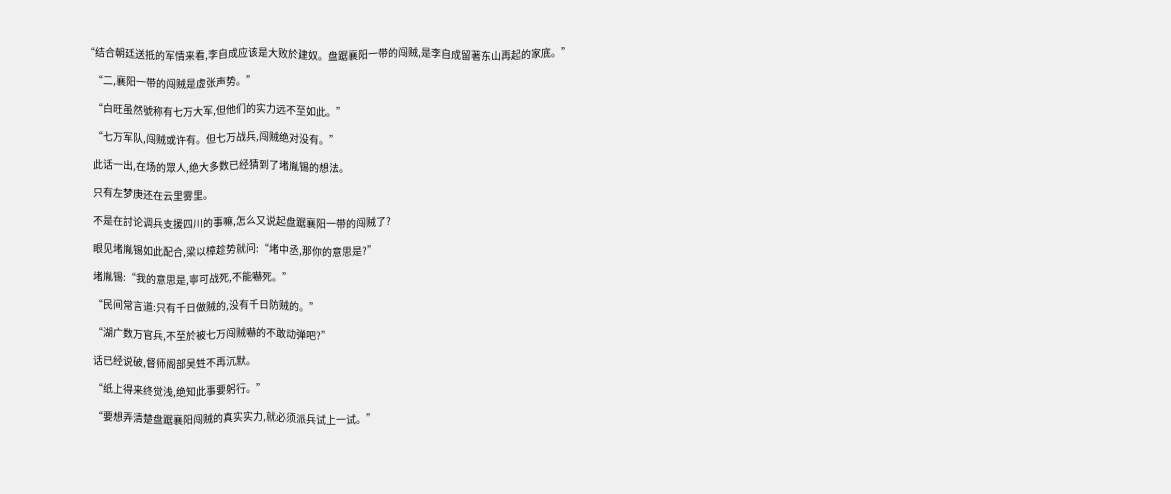“结合朝廷送抵的军情来看,李自成应该是大败於建奴。盘踞襄阳一带的闯贼,是李自成留著东山再起的家底。”

    “二,襄阳一带的闯贼是虚张声势。”

    “白旺虽然號称有七万大军,但他们的实力远不至如此。”

    “七万军队,闯贼或许有。但七万战兵,闯贼绝对没有。”

    此话一出,在场的眾人,绝大多数已经猜到了堵胤锡的想法。

    只有左梦庚还在云里雾里。

    不是在討论调兵支援四川的事嘛,怎么又说起盘踞襄阳一带的闯贼了?

    眼见堵胤锡如此配合,梁以樟趁势就问:“堵中丞,那你的意思是?”

    堵胤锡:“我的意思是,寧可战死,不能嚇死。”

    “民间常言道:只有千日做贼的,没有千日防贼的。”

    “湖广数万官兵,不至於被七万闯贼嚇的不敢动弹吧?”

    话已经说破,督师阁部吴甡不再沉默。

    “纸上得来终觉浅,绝知此事要躬行。”

    “要想弄清楚盘踞襄阳闯贼的真实实力,就必须派兵试上一试。”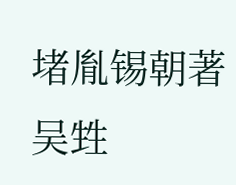堵胤锡朝著吴甡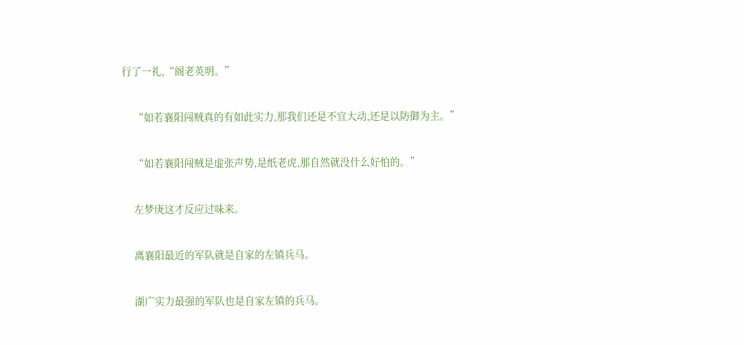行了一礼,“阁老英明。”

    “如若襄阳闯贼真的有如此实力,那我们还是不宜大动,还是以防御为主。”

    “如若襄阳闯贼是虚张声势,是纸老虎,那自然就没什么好怕的。”

    左梦庚这才反应过味来。

    离襄阳最近的军队就是自家的左镇兵马。

    湖广实力最强的军队也是自家左镇的兵马。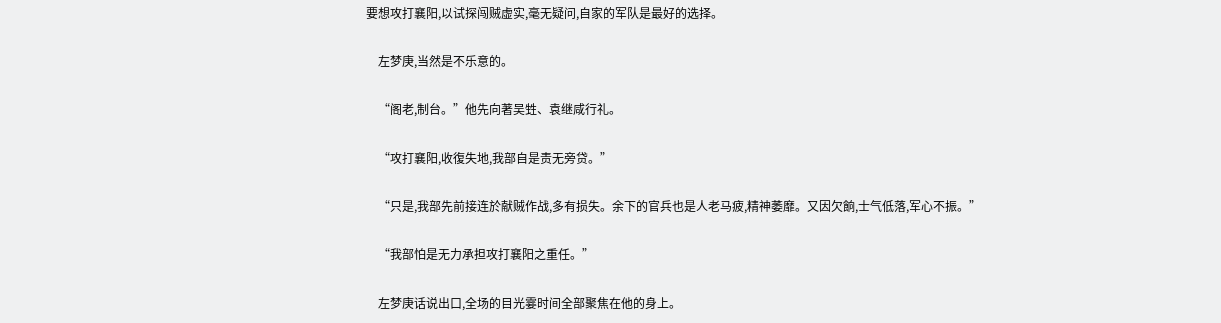要想攻打襄阳,以试探闯贼虚实,毫无疑问,自家的军队是最好的选择。

    左梦庚,当然是不乐意的。

    “阁老,制台。”他先向著吴甡、袁继咸行礼。

    “攻打襄阳,收復失地,我部自是责无旁贷。”

    “只是,我部先前接连於献贼作战,多有损失。余下的官兵也是人老马疲,精神萎靡。又因欠餉,士气低落,军心不振。”

    “我部怕是无力承担攻打襄阳之重任。”

    左梦庚话说出口,全场的目光霎时间全部聚焦在他的身上。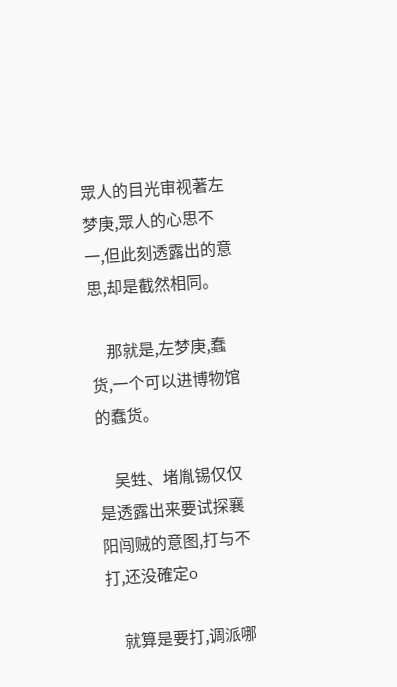眾人的目光审视著左梦庚,眾人的心思不一,但此刻透露出的意思,却是截然相同。

    那就是,左梦庚,蠢货,一个可以进博物馆的蠢货。

    吴甡、堵胤锡仅仅是透露出来要试探襄阳闯贼的意图,打与不打,还没確定o

    就算是要打,调派哪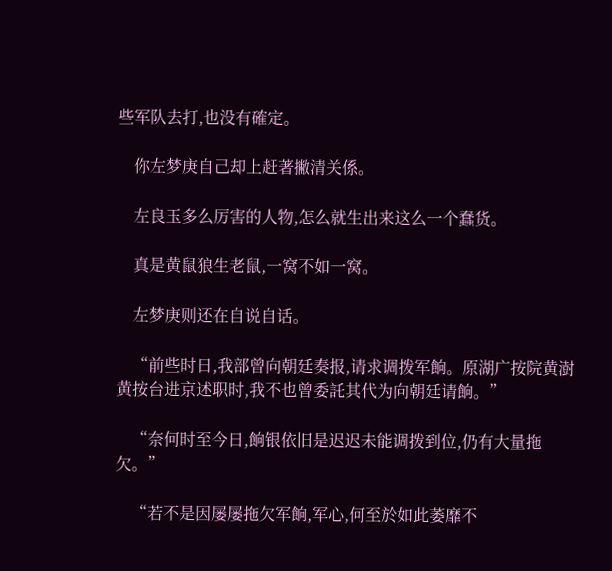些军队去打,也没有確定。

    你左梦庚自己却上赶著撇清关係。

    左良玉多么厉害的人物,怎么就生出来这么一个蠢货。

    真是黄鼠狼生老鼠,一窝不如一窝。

    左梦庚则还在自说自话。

    “前些时日,我部曾向朝廷奏报,请求调拨军餉。原湖广按院黄澍黄按台进京述职时,我不也曾委託其代为向朝廷请餉。”

    “奈何时至今日,餉银依旧是迟迟未能调拨到位,仍有大量拖欠。”

    “若不是因屡屡拖欠军餉,军心,何至於如此萎靡不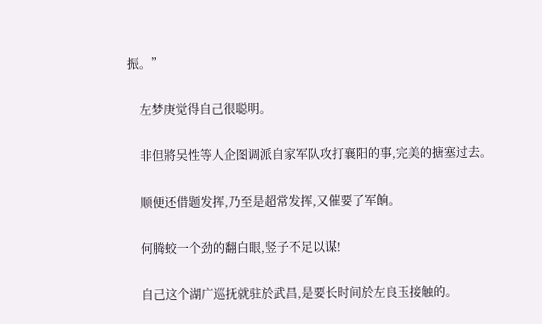振。”

    左梦庚觉得自己很聪明。

    非但將吴性等人企图调派自家军队攻打襄阳的事,完美的搪塞过去。

    顺便还借题发挥,乃至是超常发挥,又催要了军餉。

    何腾蛟一个劲的翻白眼,竖子不足以谋!

    自己这个湖广巡抚就驻於武昌,是要长时间於左良玉接触的。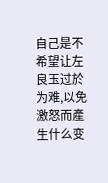自己是不希望让左良玉过於为难,以免激怒而產生什么变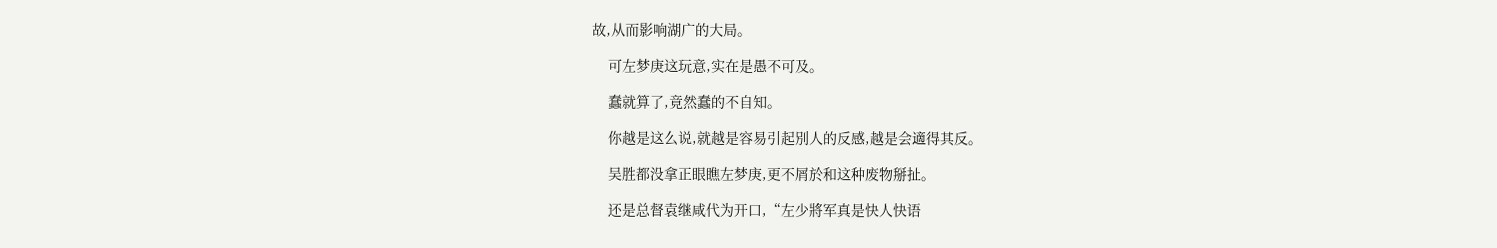故,从而影响湖广的大局。

    可左梦庚这玩意,实在是愚不可及。

    蠢就算了,竟然蠢的不自知。

    你越是这么说,就越是容易引起別人的反感,越是会適得其反。

    吴胜都没拿正眼瞧左梦庚,更不屑於和这种废物掰扯。

    还是总督袁继咸代为开口,“左少將军真是快人快语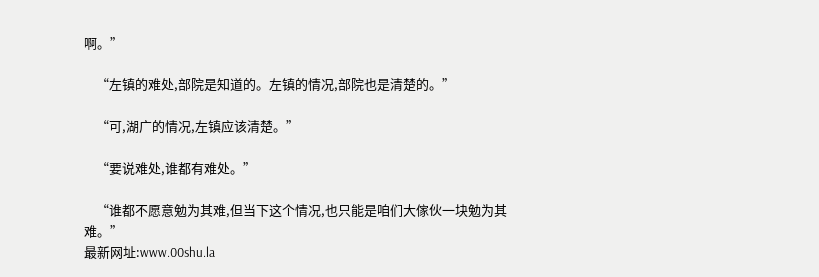啊。”

    “左镇的难处,部院是知道的。左镇的情况,部院也是清楚的。”

    “可,湖广的情况,左镇应该清楚。”

    “要说难处,谁都有难处。”

    “谁都不愿意勉为其难,但当下这个情况,也只能是咱们大傢伙一块勉为其难。”
最新网址:www.00shu.la